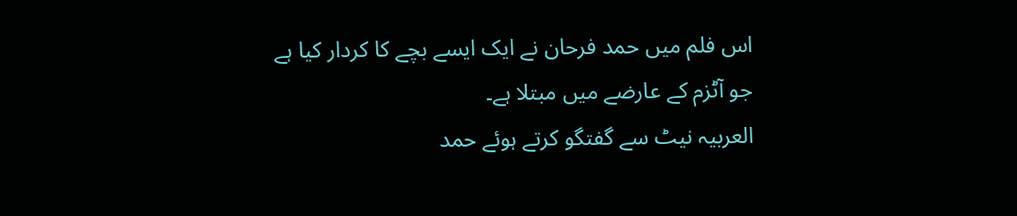اس فلم میں حمد فرحان نے ایک ایسے بچے کا کردار کیا ہے جو آٹزم کے عارضے میں مبتلا ہے۔
العربیہ نیٹ سے گفتگو کرتے ہوئے حمد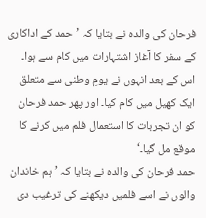فرحان کی والدہ نے بتایا کہ ’حمد کے اداکاری کے سفر کا آغاز اشتہارات میں کام سے ہوا۔ اس کے بعد انہوں نے یومِ وطنی سے متعلق ایک کھیل میں کام کیا۔ اور پھر حمد فرحان کو ان تجربات کا استعمال فلم میں کرنے کا موقع مل گیا۔‘
حمد فرحان کی والدہ نے بتایا کہ ’ہم خاندان والوں نے اسے فلمیں دیکھنے کی ترغیب دی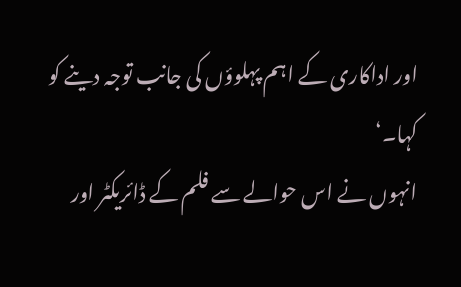اور اداکاری کے اہم پہلوؤں کی جانب توجہ دینے کو کہا۔‘
انہوں نے اس حوالے سے فلم کے ڈائریکٹر اور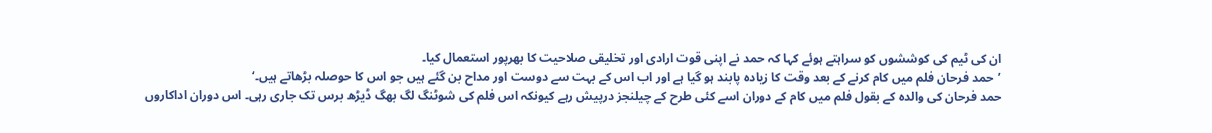ان کی ٹیم کی کوششوں کو سراہتے ہوئے کہا کہ حمد نے اپنی قوت ارادی اور تخلیقی صلاحیت کا بھرپور استعمال کیا۔
’حمد فرحان فلم میں کام کرنے کے بعد وقت کا زیادہ پابند ہو گیا ہے اور اب اس کے بہت سے دوست اور مداح بن گئے ہیں جو اس کا حوصلہ بڑھاتے ہیں۔‘
حمد فرحان کی والدہ کے بقول فلم میں کام کے دوران اسے کئی طرح کے چیلنجز درپیش رہے کیونکہ اس فلم کی شوٹنگ لگ بھگ ڈیڑھ برس تک جاری رہی۔ اس دوران اداکاروں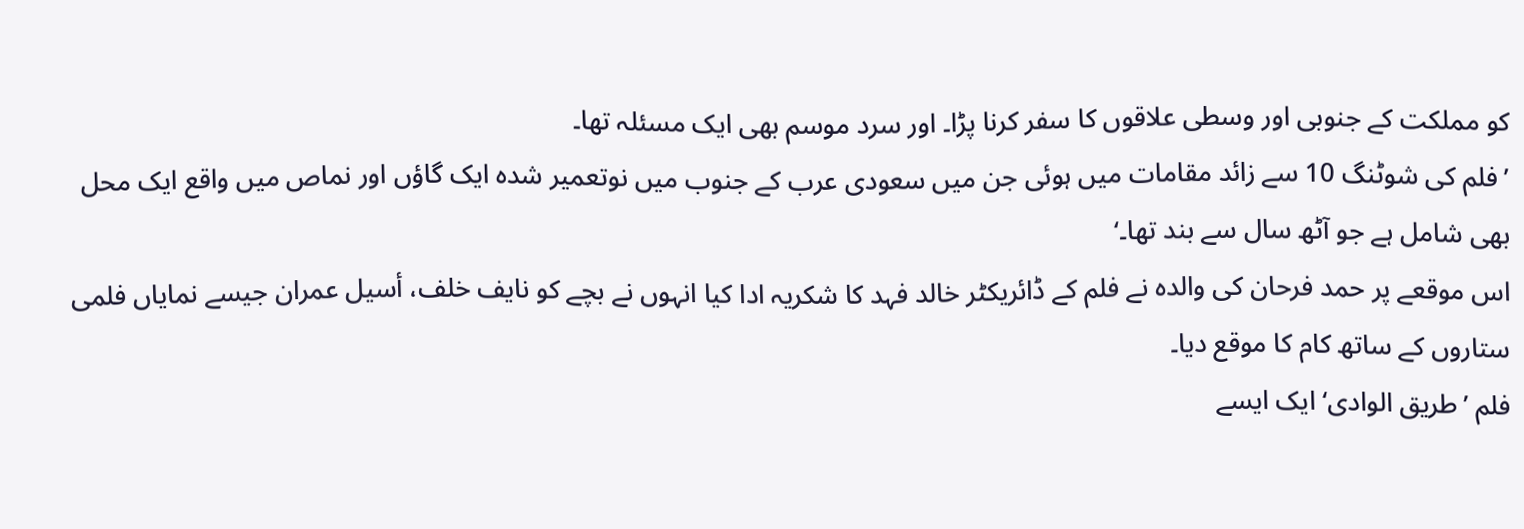کو مملکت کے جنوبی اور وسطی علاقوں کا سفر کرنا پڑا۔ اور سرد موسم بھی ایک مسئلہ تھا۔
’فلم کی شوٹنگ 10 سے زائد مقامات میں ہوئی جن میں سعودی عرب کے جنوب میں نوتعمیر شدہ ایک گاؤں اور نماص میں واقع ایک محل بھی شامل ہے جو آٹھ سال سے بند تھا۔‘
اس موقعے پر حمد فرحان کی والدہ نے فلم کے ڈائریکٹر خالد فہد کا شکریہ ادا کیا انہوں نے بچے کو نایف خلف، أسیل عمران جیسے نمایاں فلمی ستاروں کے ساتھ کام کا موقع دیا۔
فلم ’طریق الوادی‘ ایک ایسے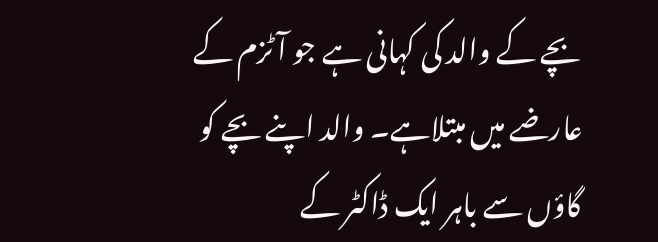بچے کے والد کی کہانی ہے جو آٹزم کے عارضے میں مبتلاہے۔ والد اپنے بچے کو گاؤں سے باہر ایک ڈاکٹر کے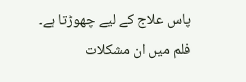پاس علاج کے لیے چھوڑتا ہے۔ فلم میں ان مشکلات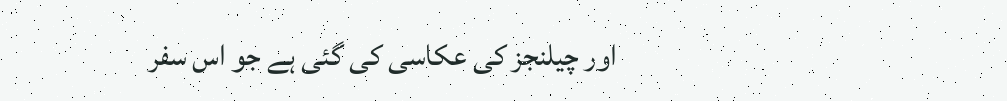اور چیلنجز کی عکاسی کی گئی ہے جو اس سفر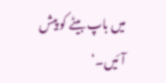میں باپ بیٹے کو پیش آئیں۔‘